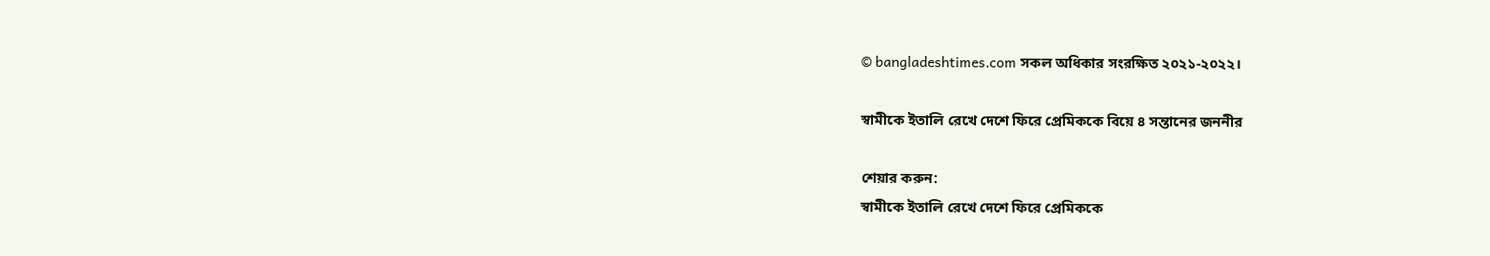© bangladeshtimes.com সকল অধিকার সংরক্ষিত ২০২১-২০২২।

স্বামীকে ইতালি রেখে দেশে ফিরে প্রেমিককে বিয়ে ৪ সন্তানের জননীর

শেয়ার করুন:
স্বামীকে ইতালি রেখে দেশে ফিরে প্রেমিককে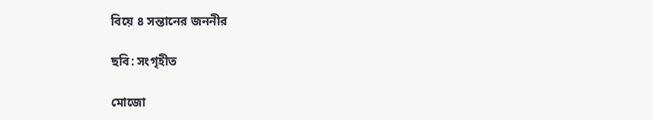বিয়ে ৪ সন্তানের জননীর

ছবি: সংগৃহীত

মোজো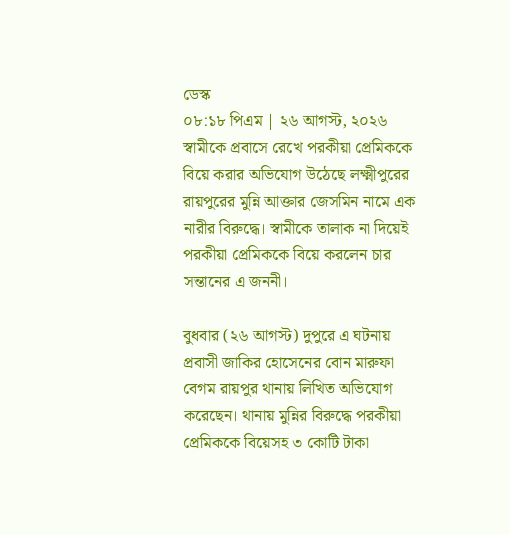ডেস্ক
০৮:১৮ পিএম | ২৬ আগস্ট, ২০২৬
স্বামীকে প্রবাসে রেখে পরকীয়া প্রেমিককে বিয়ে করার অভিযোগ উঠেছে লক্ষ্মীপুরের রায়পুরের মুন্নি আক্তার জেসমিন নামে এক নারীর বিরুদ্ধে। স্বামীকে তালাক না দিয়েই পরকীয়া প্রেমিককে বিয়ে করলেন চার সন্তানের এ জননী।

বুধবার (২৬ আগস্ট) দুপুরে এ ঘটনায় প্রবাসী জাকির হোসেনের বোন মারুফা বেগম রায়পুর থানায় লিখিত অভিযোগ করেছেন। থানায় মুন্নির বিরুদ্ধে পরকীয়া প্রেমিককে বিয়েসহ ৩ কোটি টাকা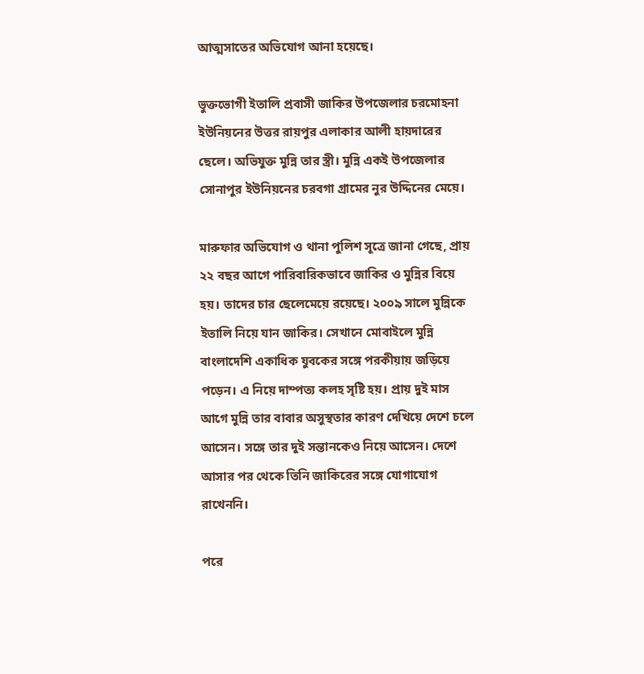আত্মসাতের অভিযোগ আনা হয়েছে।

ভুক্তভোগী ইতালি প্রবাসী জাকির উপজেলার চরমোহনা ইউনিয়নের উত্তর রায়পুর এলাকার আলী হায়দারের ছেলে। অভিযুক্ত মুন্নি তার স্ত্রী। মুন্নি একই উপজেলার সোনাপুর ইউনিয়নের চরবগা গ্রামের নুর উদ্দিনের মেয়ে।

মারুফার অভিযোগ ও থানা পুলিশ সূত্রে জানা গেছে, প্রায় ২২ বছর আগে পারিবারিকভাবে জাকির ও মুন্নির বিয়ে হয়। তাদের চার ছেলেমেয়ে রয়েছে। ২০০৯ সালে মুন্নিকে ইতালি নিয়ে যান জাকির। সেখানে মোবাইলে মুন্নি বাংলাদেশি একাধিক যুবকের সঙ্গে পরকীয়ায় জড়িয়ে পড়েন। এ নিয়ে দাম্পত্য কলহ সৃষ্টি হয়। প্রায় দুই মাস আগে মুন্নি তার বাবার অসুস্থতার কারণ দেখিয়ে দেশে চলে আসেন। সঙ্গে তার দুই সন্তানকেও নিয়ে আসেন। দেশে আসার পর থেকে তিনি জাকিরের সঙ্গে যোগাযোগ রাখেননি।

পরে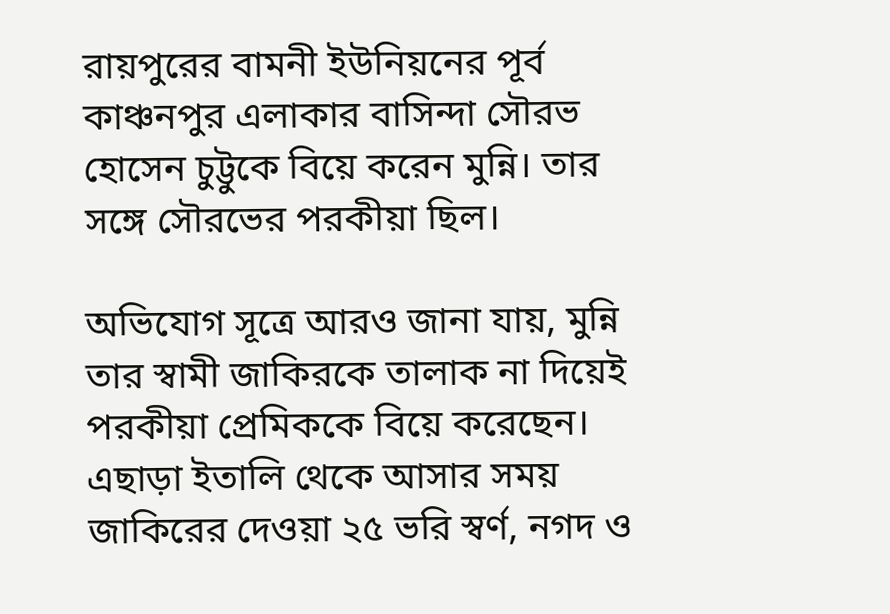রায়পুরের বামনী ইউনিয়নের পূর্ব কাঞ্চনপুর এলাকার বাসিন্দা সৌরভ হোসেন চুট্টুকে বিয়ে করেন মুন্নি। তার সঙ্গে সৌরভের পরকীয়া ছিল।

অভিযোগ সূত্রে আরও জানা যায়, মুন্নি তার স্বামী জাকিরকে তালাক না দিয়েই পরকীয়া প্রেমিককে বিয়ে করেছেন। এছাড়া ইতালি থেকে আসার সময় জাকিরের দেওয়া ২৫ ভরি স্বর্ণ, নগদ ও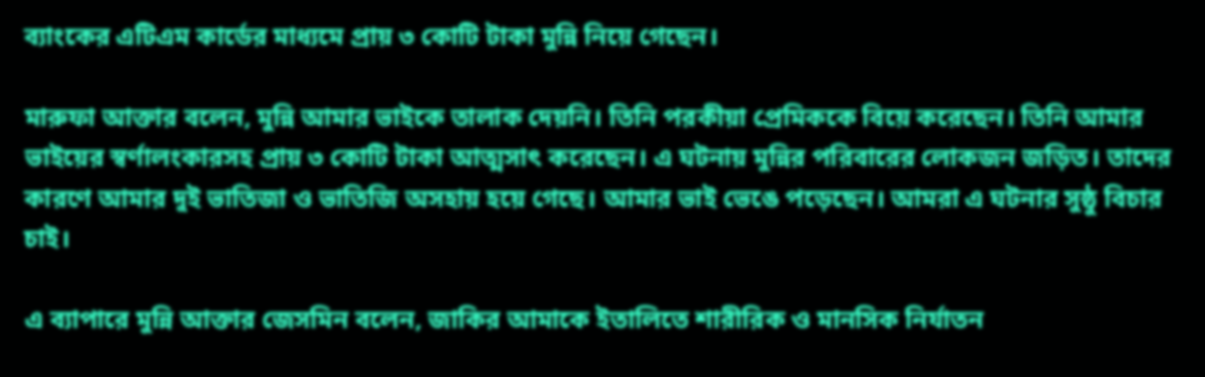ব্যাংকের এটিএম কার্ডের মাধ্যমে প্রায় ৩ কোটি টাকা মুন্নি নিয়ে গেছেন।

মারুফা আক্তার বলেন, মুন্নি আমার ভাইকে তালাক দেয়নি। তিনি পরকীয়া প্রেমিককে বিয়ে করেছেন। তিনি আমার ভাইয়ের স্বর্ণালংকারসহ প্রায় ৩ কোটি টাকা আত্মসাৎ করেছেন। এ ঘটনায় মুন্নির পরিবারের লোকজন জড়িত। তাদের কারণে আমার দুই ভাতিজা ও ভাতিজি অসহায় হয়ে গেছে। আমার ভাই ভেঙে পড়েছেন। আমরা এ ঘটনার সুষ্ঠু বিচার চাই।

এ ব্যাপারে মুন্নি আক্তার জেসমিন বলেন, জাকির আমাকে ইতালিতে শারীরিক ও মানসিক নির্যাতন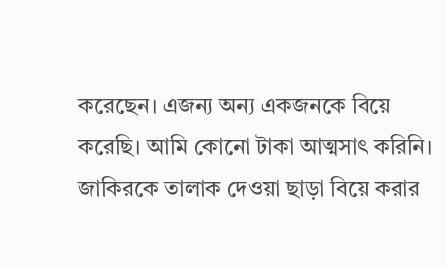করেছেন। এজন্য অন্য একজনকে বিয়ে করেছি। আমি কোনো টাকা আত্মসাৎ করিনি। জাকিরকে তালাক দেওয়া ছাড়া বিয়ে করার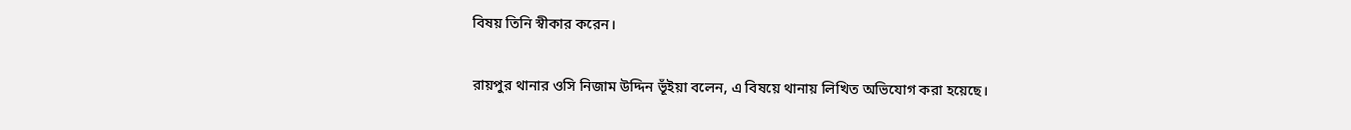বিষয় তিনি স্বীকার করেন।

রায়পুর থানার ওসি নিজাম উদ্দিন ভূঁইয়া বলেন, এ বিষয়ে থানায় লিখিত অভিযোগ করা হয়েছে।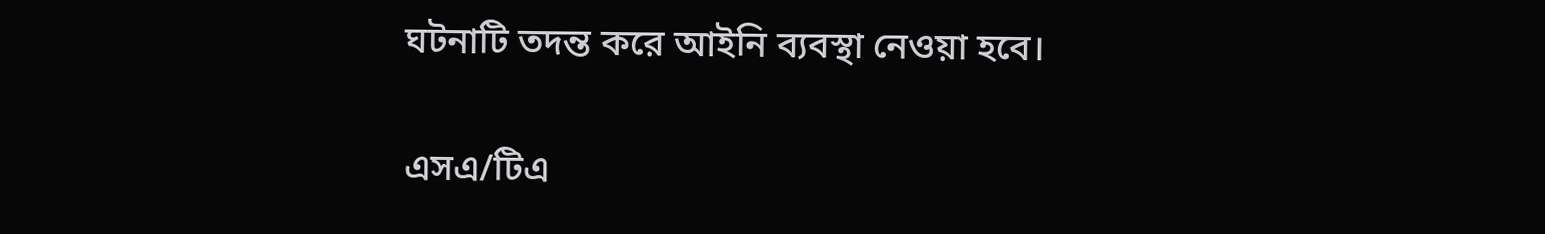ঘটনাটি তদন্ত করে আইনি ব্যবস্থা নেওয়া হবে।

এসএ/টিএ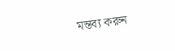মন্তব্য করুন